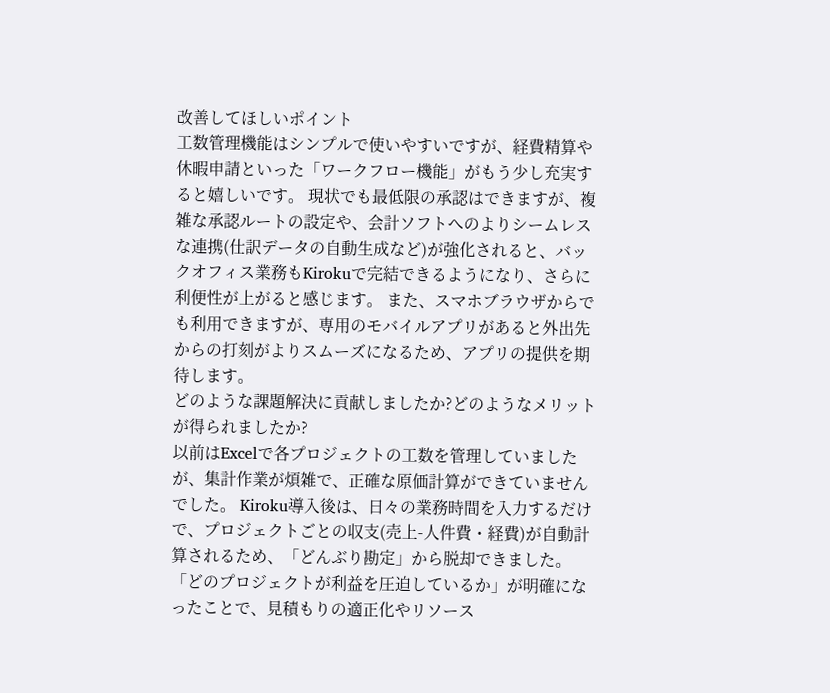改善してほしいポイント
工数管理機能はシンプルで使いやすいですが、経費精算や休暇申請といった「ワークフロー機能」がもう少し充実すると嬉しいです。 現状でも最低限の承認はできますが、複雑な承認ルートの設定や、会計ソフトへのよりシームレスな連携(仕訳データの自動生成など)が強化されると、バックオフィス業務もKirokuで完結できるようになり、さらに利便性が上がると感じます。 また、スマホブラウザからでも利用できますが、専用のモバイルアプリがあると外出先からの打刻がよりスムーズになるため、アプリの提供を期待します。
どのような課題解決に貢献しましたか?どのようなメリットが得られましたか?
以前はExcelで各プロジェクトの工数を管理していましたが、集計作業が煩雑で、正確な原価計算ができていませんでした。 Kiroku導入後は、日々の業務時間を入力するだけで、プロジェクトごとの収支(売上-人件費・経費)が自動計算されるため、「どんぶり勘定」から脱却できました。 「どのプロジェクトが利益を圧迫しているか」が明確になったことで、見積もりの適正化やリソース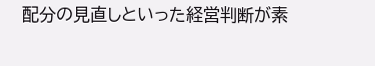配分の見直しといった経営判断が素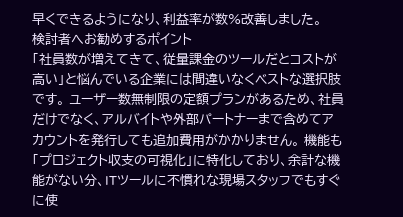早くできるようになり、利益率が数%改善しました。
検討者へお勧めするポイント
「社員数が増えてきて、従量課金のツールだとコストが高い」と悩んでいる企業には間違いなくベストな選択肢です。 ユーザー数無制限の定額プランがあるため、社員だけでなく、アルバイトや外部パートナーまで含めてアカウントを発行しても追加費用がかかりません。 機能も「プロジェクト収支の可視化」に特化しており、余計な機能がない分、ITツールに不慣れな現場スタッフでもすぐに使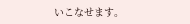いこなせます。